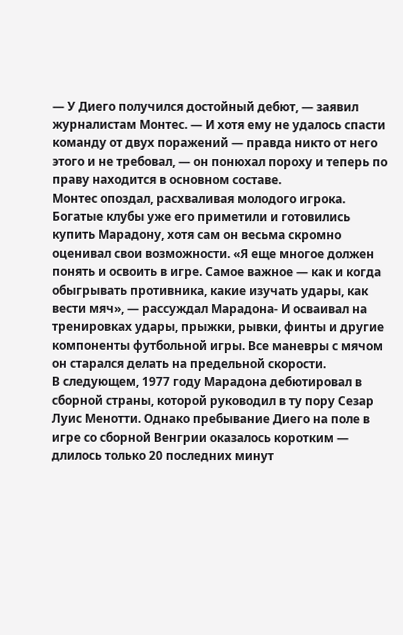— У Диего получился достойный дебют, — заявил журналистам Монтес. — И хотя ему не удалось спасти команду от двух поражений — правда никто от него этого и не требовал, — он понюхал пороху и теперь по праву находится в основном составе.
Монтес опоздал, расхваливая молодого игрока. Богатые клубы уже его приметили и готовились купить Марадону, хотя сам он весьма скромно оценивал свои возможности. «Я еще многое должен понять и освоить в игре. Самое важное — как и когда обыгрывать противника, какие изучать удары, как вести мяч», — рассуждал Марадона- И осваивал на тренировках удары, прыжки, рывки, финты и другие компоненты футбольной игры. Все маневры с мячом он старался делать на предельной скорости.
В следующем, 1977 году Марадона дебютировал в сборной страны, которой руководил в ту пору Сезар Луис Менотти. Однако пребывание Диего на поле в игре со сборной Венгрии оказалось коротким — длилось только 20 последних минут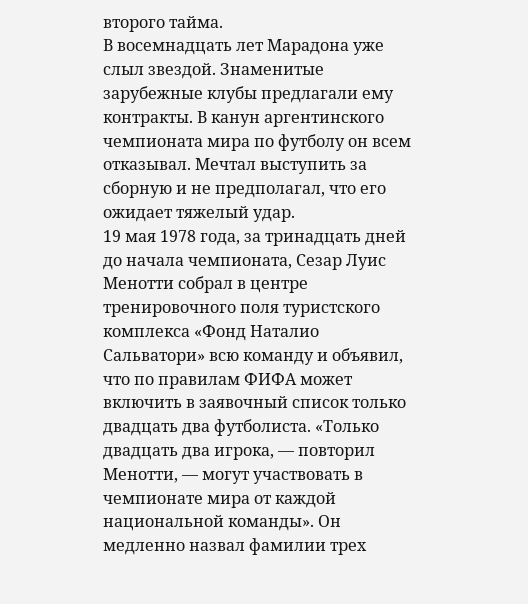второго тайма.
В восемнадцать лет Марадона уже слыл звездой. Знаменитые зарубежные клубы предлагали ему контракты. В канун аргентинского чемпионата мира по футболу он всем отказывал. Мечтал выступить за сборную и не предполагал, что его ожидает тяжелый удар.
19 мая 1978 года, за тринадцать дней до начала чемпионата, Сезар Луис Менотти собрал в центре тренировочного поля туристского комплекса «Фонд Наталио Сальватори» всю команду и объявил, что по правилам ФИФА может включить в заявочный список только двадцать два футболиста. «Только двадцать два игрока, — повторил Менотти, — могут участвовать в чемпионате мира от каждой национальной команды». Он медленно назвал фамилии трех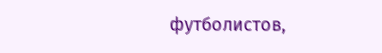футболистов,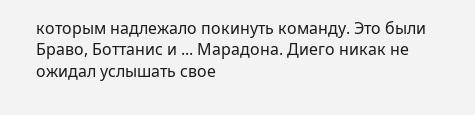которым надлежало покинуть команду. Это были Браво, Боттанис и ... Марадона. Диего никак не ожидал услышать свое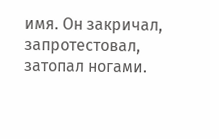имя. Он закричал, запротестовал, затопал ногами.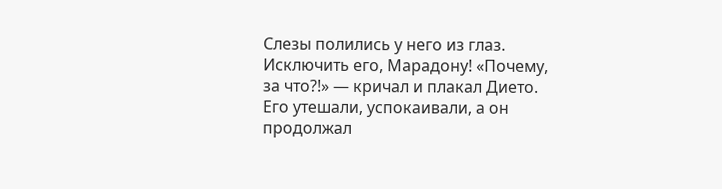Слезы полились у него из глаз. Исключить его, Марадону! «Почему, за что?!» — кричал и плакал Дието. Его утешали, успокаивали, а он продолжал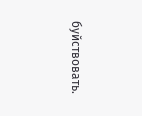буйствовать.